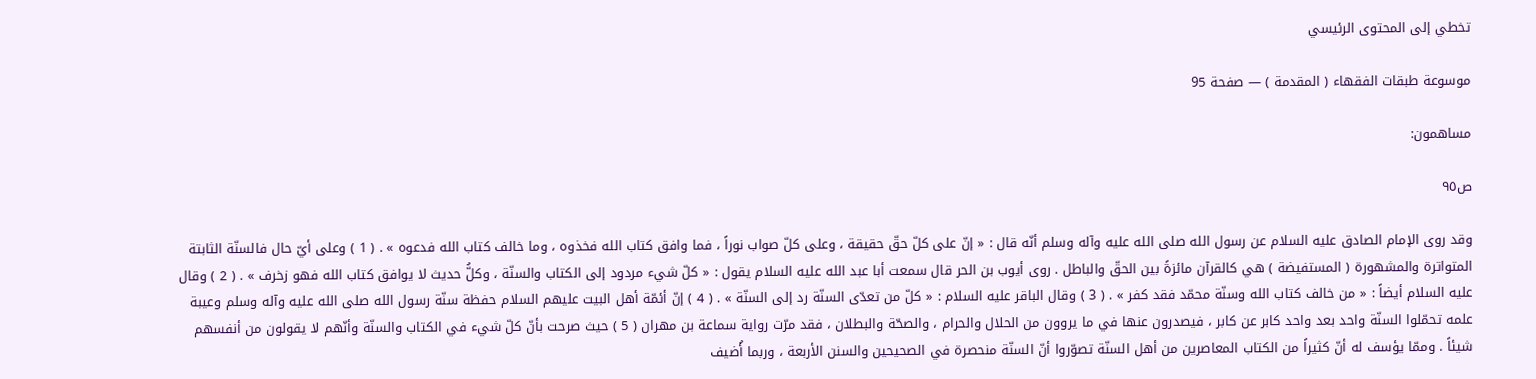تخطي إلى المحتوى الرئيسي

موسوعة طبقات الفقهاء ( المقدمة ) — صفحة 95

مساهمون:

ص٩٥

وقد روى الإمام الصادق عليه السلام عن رسول الله صلى الله عليه وآله وسلم أنّه قال : « إنّ على كلّ حقّ حقيقة ، وعلى كلّ صواب نوراً ، فما وافق كتاب الله فخذوه ، وما خالف كتاب الله فدعوه » . ( 1 ) وعلى أيّ حال فالسنّة الثابتة المتواترة والمشهورة ( المستفيضة ) هي كالقرآن مائزةً بين الحقّ والباطل . روى أيوب بن الحر قال سمعت أبا عبد الله عليه السلام يقول : « كلّ شيء مردود إلى الكتاب والسنّة ، وكلُّ حديث لا يوافق كتاب الله فهو زخرف » . ( 2 ) وقال عليه السلام أيضاً : « من خالف كتاب الله وسنّة محمّد فقد كفر » . ( 3 ) وقال الباقر عليه السلام : « كلّ من تعدّى السنّة رد إلى السنّة » . ( 4 ) إنّ أئمّة أهل البيت عليهم السلام حفظة سنّة رسول الله صلى الله عليه وآله وسلم وعيبة علمه تحمّلوا السنّة واحد بعد واحد كابر عن كابر ، فيصدرون عنها في ما يروون من الحلال والحرام ، والصحّة والبطلان ، فقد مرّت رواية سماعة بن مهران ( 5 ) حيث صرحت بأنّ كلّ شيء في الكتاب والسنّة وأنّهم لا يقولون من أنفسهم شيئاً . وممّا يؤسف له أنّ كثيراً من الكتاب المعاصرين من أهل السنّة تصوّروا أنّ السنّة منحصرة في الصحيحين والسنن الأربعة ، وربما أُضيف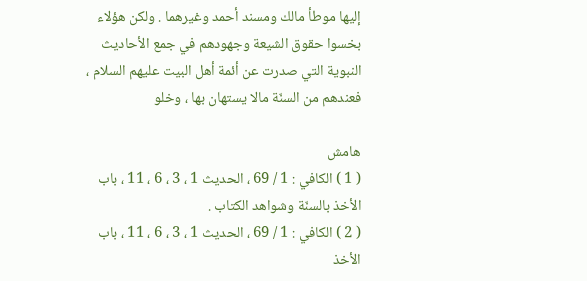إليها موطأ مالك ومسند أحمد وغيرهما . ولكن هؤلاء بخسوا حقوق الشيعة وجهودهم في جمع الأحاديث النبوية التي صدرت عن أئمة أهل البيت عليهم السلام ، فعندهم من السنّة مالا يستهان بها ، وخلو

هامش
( 1 ) الكافي : 1 / 69 ، الحديث 1 ، 3 ، 6 ، 11 ، باب الأخذ بالسنّة وشواهد الكتاب .
( 2 ) الكافي : 1 / 69 ، الحديث 1 ، 3 ، 6 ، 11 ، باب الأخذ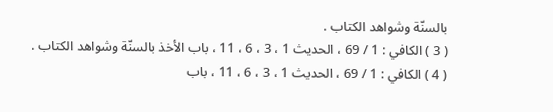بالسنّة وشواهد الكتاب .
( 3 ) الكافي : 1 / 69 ، الحديث 1 ، 3 ، 6 ، 11 ، باب الأخذ بالسنّة وشواهد الكتاب .
( 4 ) الكافي : 1 / 69 ، الحديث 1 ، 3 ، 6 ، 11 ، باب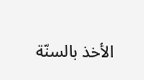الأخذ بالسنّة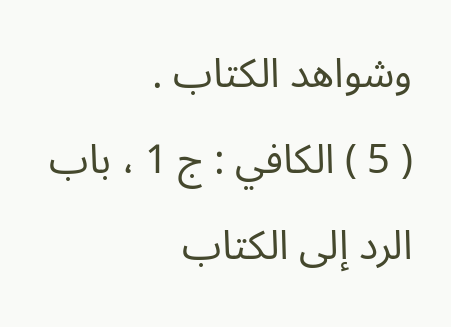وشواهد الكتاب .
( 5 ) الكافي : ج 1 ، باب الرد إلى الكتاب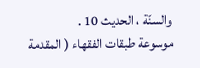والسنّة ، الحديث 10 .
موسوعة طبقات الفقهاء ( المقدمة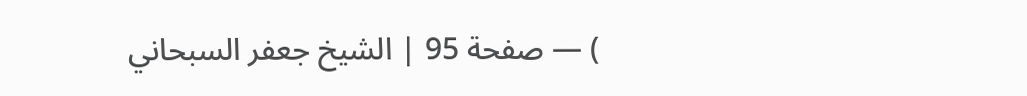) — صفحة 95 | الشيخ جعفر السبحاني